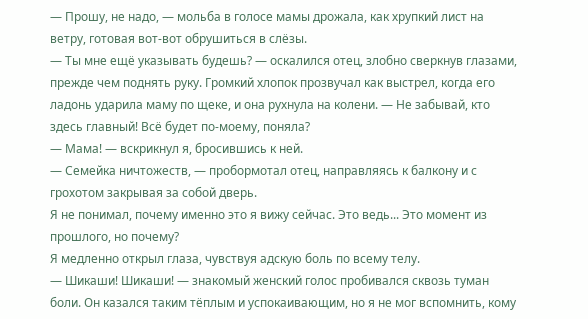— Прошу, не надо, — мольба в голосе мамы дрожала, как хрупкий лист на ветру, готовая вот-вот обрушиться в слёзы.
— Ты мне ещё указывать будешь? — оскалился отец, злобно сверкнув глазами, прежде чем поднять руку. Громкий хлопок прозвучал как выстрел, когда его ладонь ударила маму по щеке, и она рухнула на колени. — Не забывай, кто здесь главный! Всё будет по-моему, поняла?
— Мама! — вскрикнул я, бросившись к ней.
— Семейка ничтожеств, — пробормотал отец, направляясь к балкону и с грохотом закрывая за собой дверь.
Я не понимал, почему именно это я вижу сейчас. Это ведь... Это момент из прошлого, но почему?
Я медленно открыл глаза, чувствуя адскую боль по всему телу.
— Шикаши! Шикаши! — знакомый женский голос пробивался сквозь туман боли. Он казался таким тёплым и успокаивающим, но я не мог вспомнить, кому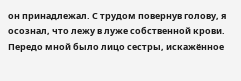он принадлежал. С трудом повернув голову, я осознал, что лежу в луже собственной крови.
Передо мной было лицо сестры, искажённое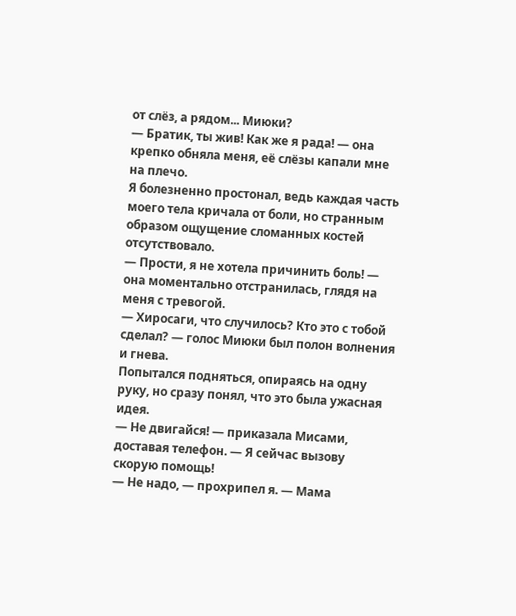от слёз, а рядом... Миюки?
— Братик, ты жив! Как же я рада! — она крепко обняла меня, её слёзы капали мне на плечо.
Я болезненно простонал, ведь каждая часть моего тела кричала от боли, но странным образом ощущение сломанных костей отсутствовало.
— Прости, я не хотела причинить боль! — она моментально отстранилась, глядя на меня с тревогой.
— Хиросаги, что случилось? Кто это с тобой сделал? — голос Миюки был полон волнения и гнева.
Попытался подняться, опираясь на одну руку, но сразу понял, что это была ужасная идея.
— Не двигайся! — приказала Мисами, доставая телефон. — Я сейчас вызову скорую помощь!
— Не надо, — прохрипел я. — Мама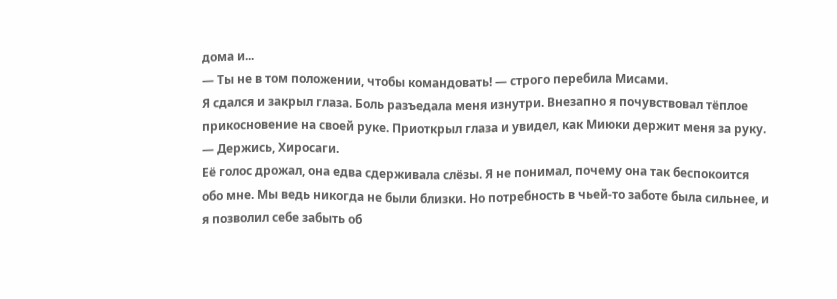дома и...
— Ты не в том положении, чтобы командовать! — строго перебила Мисами.
Я сдался и закрыл глаза. Боль разъедала меня изнутри. Внезапно я почувствовал тёплое прикосновение на своей руке. Приоткрыл глаза и увидел, как Миюки держит меня за руку.
— Держись, Хиросаги.
Её голос дрожал, она едва сдерживала слёзы. Я не понимал, почему она так беспокоится обо мне. Мы ведь никогда не были близки. Но потребность в чьей-то заботе была сильнее, и я позволил себе забыть об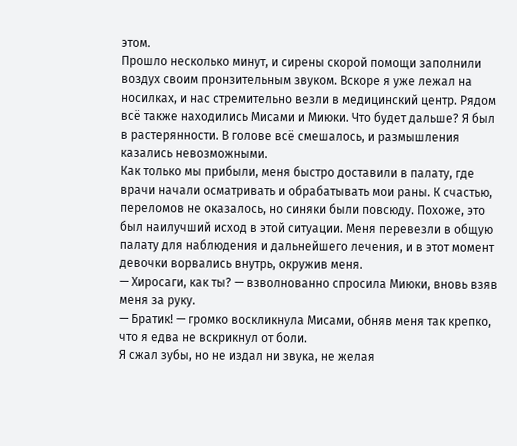этом.
Прошло несколько минут, и сирены скорой помощи заполнили воздух своим пронзительным звуком. Вскоре я уже лежал на носилках, и нас стремительно везли в медицинский центр. Рядом всё также находились Мисами и Миюки. Что будет дальше? Я был в растерянности. В голове всё смешалось, и размышления казались невозможными.
Как только мы прибыли, меня быстро доставили в палату, где врачи начали осматривать и обрабатывать мои раны. К счастью, переломов не оказалось, но синяки были повсюду. Похоже, это был наилучший исход в этой ситуации. Меня перевезли в общую палату для наблюдения и дальнейшего лечения, и в этот момент девочки ворвались внутрь, окружив меня.
— Хиросаги, как ты? — взволнованно спросила Миюки, вновь взяв меня за руку.
— Братик! — громко воскликнула Мисами, обняв меня так крепко, что я едва не вскрикнул от боли.
Я сжал зубы, но не издал ни звука, не желая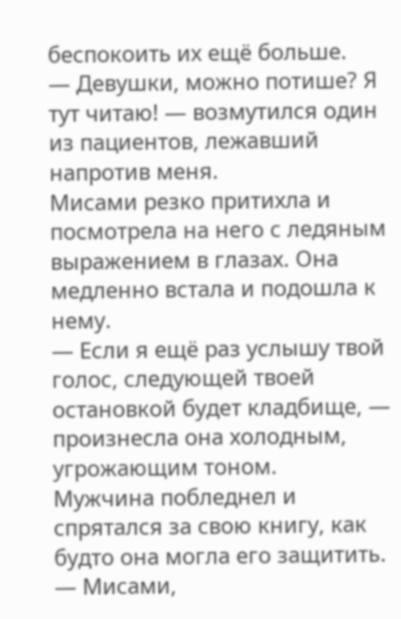беспокоить их ещё больше.
— Девушки, можно потише? Я тут читаю! — возмутился один из пациентов, лежавший напротив меня.
Мисами резко притихла и посмотрела на него с ледяным выражением в глазах. Она медленно встала и подошла к нему.
— Если я ещё раз услышу твой голос, следующей твоей остановкой будет кладбище, — произнесла она холодным, угрожающим тоном.
Мужчина побледнел и спрятался за свою книгу, как будто она могла его защитить.
— Мисами,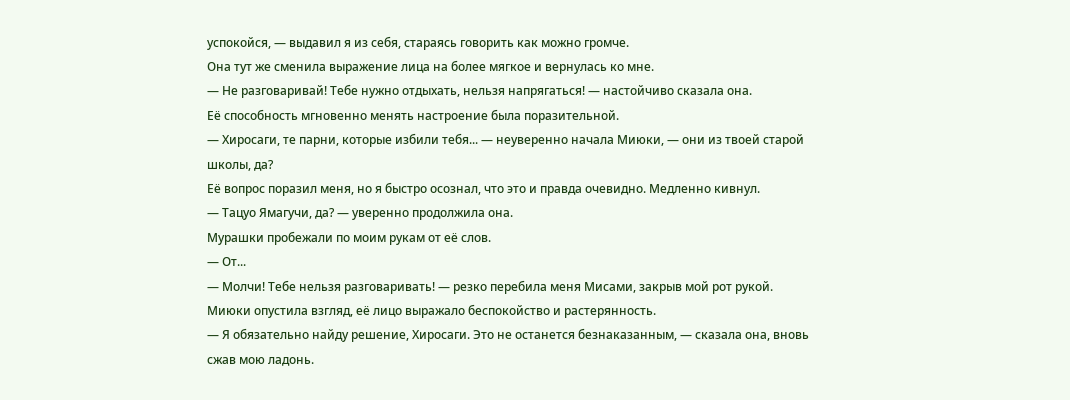успокойся, — выдавил я из себя, стараясь говорить как можно громче.
Она тут же сменила выражение лица на более мягкое и вернулась ко мне.
— Не разговаривай! Тебе нужно отдыхать, нельзя напрягаться! — настойчиво сказала она.
Её способность мгновенно менять настроение была поразительной.
— Хиросаги, те парни, которые избили тебя... — неуверенно начала Миюки, — они из твоей старой школы, да?
Её вопрос поразил меня, но я быстро осознал, что это и правда очевидно. Медленно кивнул.
— Тацуо Ямагучи, да? — уверенно продолжила она.
Мурашки пробежали по моим рукам от её слов.
— От...
— Молчи! Тебе нельзя разговаривать! — резко перебила меня Мисами, закрыв мой рот рукой.
Миюки опустила взгляд, её лицо выражало беспокойство и растерянность.
— Я обязательно найду решение, Хиросаги. Это не останется безнаказанным, — сказала она, вновь сжав мою ладонь.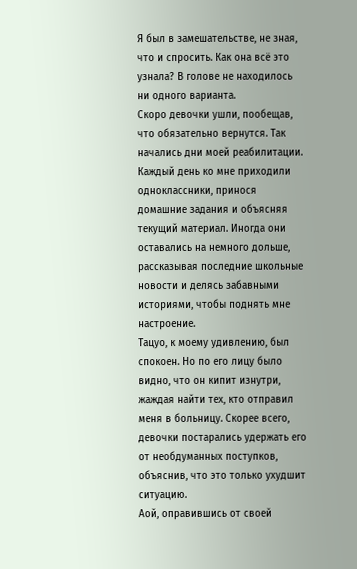Я был в замешательстве, не зная, что и спросить. Как она всё это узнала? В голове не находилось ни одного варианта.
Скоро девочки ушли, пообещав, что обязательно вернутся. Так начались дни моей реабилитации. Каждый день ко мне приходили одноклассники, принося домашние задания и объясняя текущий материал. Иногда они оставались на немного дольше, рассказывая последние школьные новости и делясь забавными историями, чтобы поднять мне настроение.
Тацуо, к моему удивлению, был спокоен. Но по его лицу было видно, что он кипит изнутри, жаждая найти тех, кто отправил меня в больницу. Скорее всего, девочки постарались удержать его от необдуманных поступков, объяснив, что это только ухудшит ситуацию.
Аой, оправившись от своей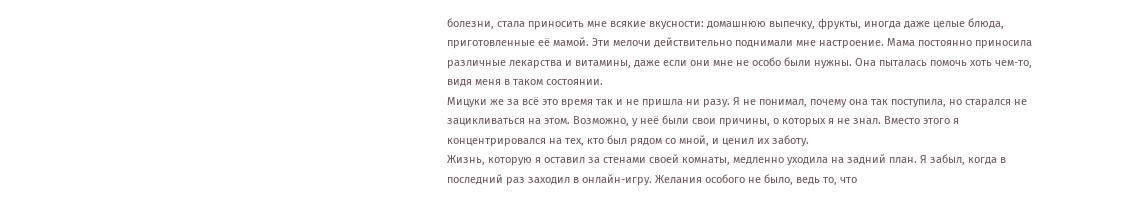болезни, стала приносить мне всякие вкусности: домашнюю выпечку, фрукты, иногда даже целые блюда, приготовленные её мамой. Эти мелочи действительно поднимали мне настроение. Мама постоянно приносила различные лекарства и витамины, даже если они мне не особо были нужны. Она пыталась помочь хоть чем-то, видя меня в таком состоянии.
Мицуки же за всё это время так и не пришла ни разу. Я не понимал, почему она так поступила, но старался не зацикливаться на этом. Возможно, у неё были свои причины, о которых я не знал. Вместо этого я концентрировался на тех, кто был рядом со мной, и ценил их заботу.
Жизнь, которую я оставил за стенами своей комнаты, медленно уходила на задний план. Я забыл, когда в последний раз заходил в онлайн-игру. Желания особого не было, ведь то, что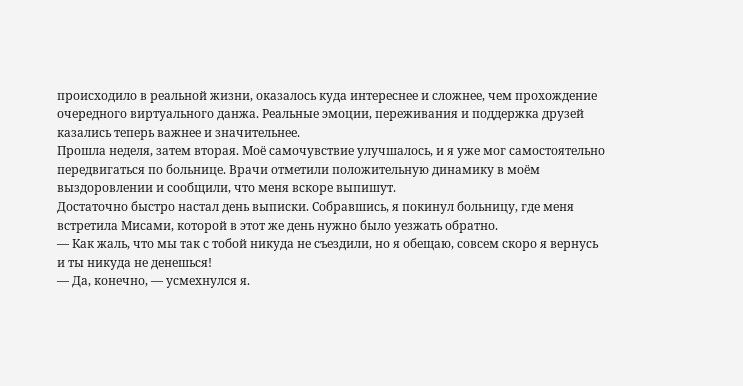происходило в реальной жизни, оказалось куда интереснее и сложнее, чем прохождение очередного виртуального данжа. Реальные эмоции, переживания и поддержка друзей казались теперь важнее и значительнее.
Прошла неделя, затем вторая. Моё самочувствие улучшалось, и я уже мог самостоятельно передвигаться по больнице. Врачи отметили положительную динамику в моём выздоровлении и сообщили, что меня вскоре выпишут.
Достаточно быстро настал день выписки. Собравшись, я покинул больницу, где меня встретила Мисами, которой в этот же день нужно было уезжать обратно.
— Как жаль, что мы так с тобой никуда не съездили, но я обещаю, совсем скоро я вернусь и ты никуда не денешься!
— Да, конечно, — усмехнулся я.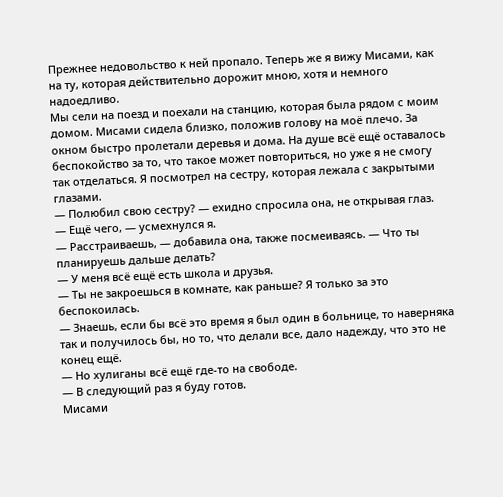Прежнее недовольство к ней пропало. Теперь же я вижу Мисами, как на ту, которая действительно дорожит мною, хотя и немного надоедливо.
Мы сели на поезд и поехали на станцию, которая была рядом с моим домом. Мисами сидела близко, положив голову на моё плечо. За окном быстро пролетали деревья и дома. На душе всё ещё оставалось беспокойство за то, что такое может повториться, но уже я не смогу так отделаться. Я посмотрел на сестру, которая лежала с закрытыми глазами.
— Полюбил свою сестру? — ехидно спросила она, не открывая глаз.
— Ещё чего, — усмехнулся я.
— Расстраиваешь, — добавила она, также посмеиваясь. — Что ты планируешь дальше делать?
— У меня всё ещё есть школа и друзья.
— Ты не закроешься в комнате, как раньше? Я только за это беспокоилась.
— Знаешь, если бы всё это время я был один в больнице, то наверняка так и получилось бы, но то, что делали все, дало надежду, что это не конец ещё.
— Но хулиганы всё ещё где-то на свободе.
— В следующий раз я буду готов.
Мисами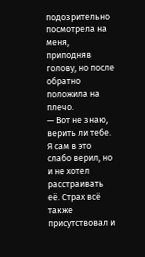подозрительно посмотрела на меня, приподняв голову, но после обратно положила на плечо.
— Вот не знаю, верить ли тебе.
Я сам в это слабо верил, но и не хотел расстраивать её. Страх всё также присутствовал и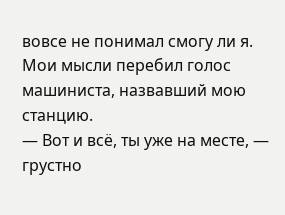вовсе не понимал смогу ли я.
Мои мысли перебил голос машиниста, назвавший мою станцию.
— Вот и всё, ты уже на месте, — грустно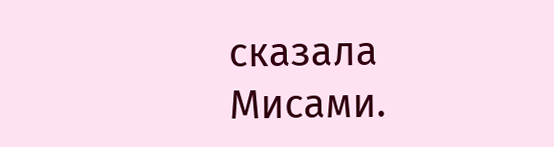сказала Мисами.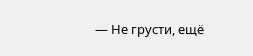— Не грусти, ещё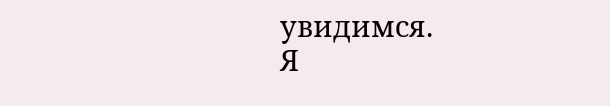увидимся.
Я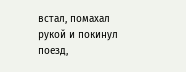встал, помахал рукой и покинул поезд,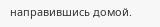направившись домой.